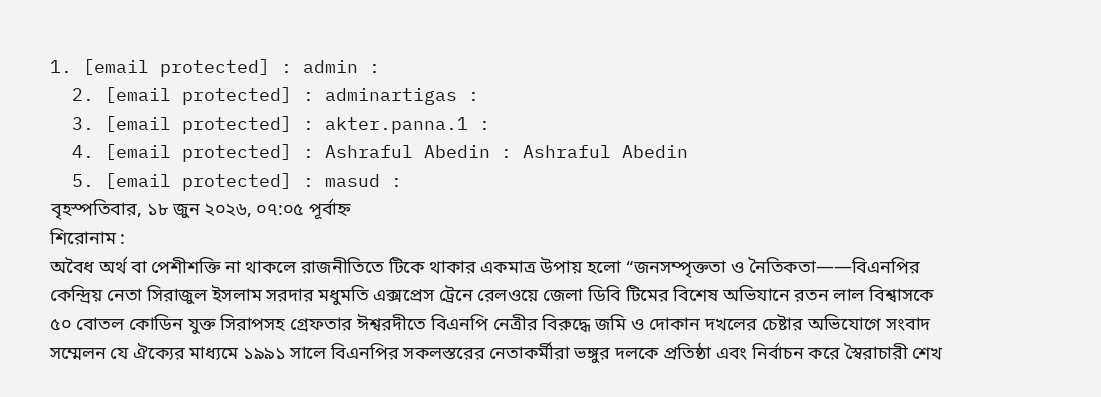1. [email protected] : admin :
  2. [email protected] : adminartigas :
  3. [email protected] : akter.panna.1 :
  4. [email protected] : Ashraful Abedin : Ashraful Abedin
  5. [email protected] : masud :
বৃহস্পতিবার, ১৮ জুন ২০২৬, ০৭:০৫ পূর্বাহ্ন
শিরোনাম :
অবৈধ অর্থ বা পেশীশক্তি না থাকলে রাজনীতিতে টিকে থাকার একমাত্র উপায় হলো “জনসম্পৃক্ততা ও নৈতিকতা——বিএনপির কেন্দ্রিয় নেতা সিরাজুল ইসলাম সরদার মধুমতি এক্সপ্রেস ট্রেনে রেলওয়ে জেলা ডিবি টিমের বিশেষ অভিযানে রতন লাল বিশ্বাসকে ৫০ বোতল কোডিন যুক্ত সিরাপসহ গ্রেফতার ঈশ্বরদীতে বিএনপি নেত্রীর বিরুদ্ধে জমি ও দোকান দখলের চেষ্টার অভিযোগে সংবাদ সম্মেলন যে ঐক্যের মাধ্যমে ১৯৯১ সালে বিএনপির সকলস্তরের নেতাকর্মীরা ভঙ্গুর দলকে প্রতিষ্ঠা এবং নির্বাচন করে স্বৈরাচারী শেখ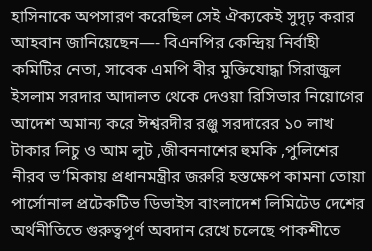হাসিনাকে অপসারণ করেছিল সেই ঐক্যকেই সুদৃঢ় করার আহবান জানিয়েছেন—- বিএনপির কেন্দ্রিয় নির্বাহী কমিটির নেতা, সাবেক এমপি বীর মুক্তিযোদ্ধা সিরাজুল ইসলাম সরদার আদালত থেকে দেওয়া রিসিভার নিয়োগের আদেশ অমান্য করে ঈশ্বরদীর রঞ্জু সরদারের ১০ লাখ টাকার লিচু ও আম লুট ,জীবননাশের হুমকি ,পুলিশের নীরব ভ’মিকায় প্রধানমন্ত্রীর জরুরি হস্তক্ষেপ কামনা তোয়া পার্সোনাল প্রটেকটিভ ডিভাইস বাংলাদেশ লিমিটেড দেশের অর্থনীতিতে গুরুত্বপূর্ণ অবদান রেখে চলেছে পাকশীতে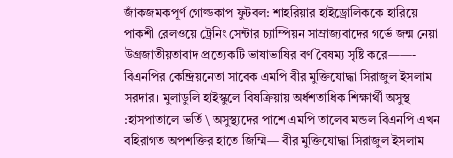জাঁকজমকপূর্ণ গোল্ডকাপ ফুটবল: শাহরিয়ার হাইড্রোলিককে হারিয়ে পাকশী রেলওয়ে ট্রেনিং সেন্টার চ্যাম্পিয়ন সাম্রাজ্যবাদের গর্ভে জন্ম নেয়া উগ্রজাতীয়তাবাদ প্রত্যেকটি ভাষাভাষির বর্ণ বৈষম্য সৃষ্টি করে——- বিএনপির কেন্দ্রিয়নেতা সাবেক এমপি বীর মুক্তিযোদ্ধা সিরাজুল ইসলাম সরদার। মুলাডুলি হাইস্কুলে বিষক্রিয়ায় অর্ধশতাধিক শিক্ষার্থী অসুস্থ :হাসপাতালে ভর্তি \ অসুস্থ্যদের পাশে এমপি তালেব মন্ডল বিএনপি এখন বহিরাগত অপশক্তির হাতে জিম্মি— বীর মুক্তিযোদ্ধা সিরাজুল ইসলাম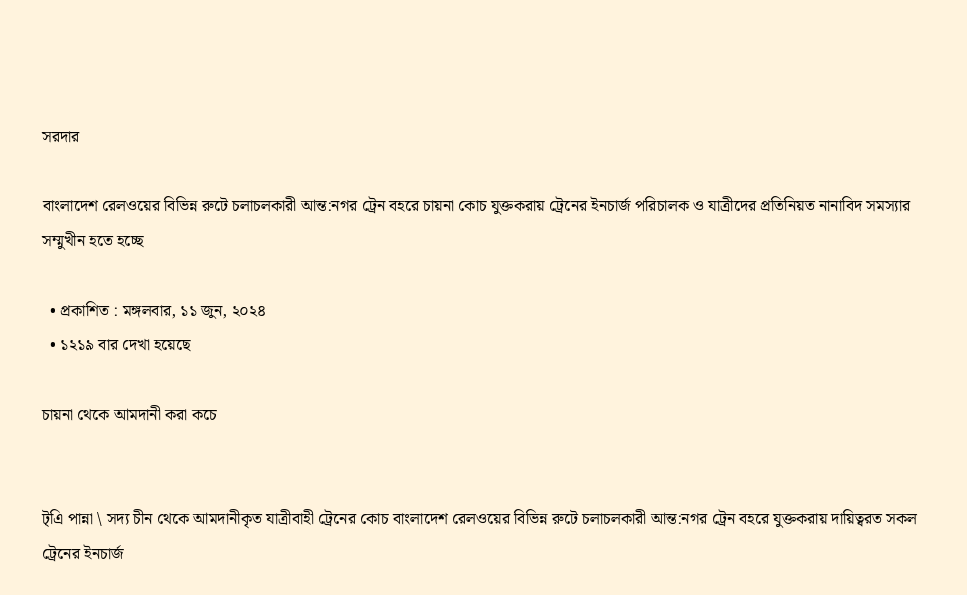সরদার

বাংলাদেশ রেলওয়ের বিভিন্ন রুটে চলাচলকারী আন্ত:নগর ট্রেন বহরে চায়না কোচ যুক্তকরায় ট্রেনের ইনচার্জ পরিচালক ও যাত্রীদের প্রতিনিয়ত নানাবিদ সমস্যার সম্মুখীন হতে হচ্ছে

  • প্রকাশিত : মঙ্গলবার, ১১ জুন, ২০২৪
  • ১২১৯ বার দেখা হয়েছে

চায়না থেকে আমদানী করা কচে


ট্এি পান্না \ সদ্য চীন থেকে আমদানীকৃত যাত্রীবাহী ট্রেনের কোচ বাংলাদেশ রেলওয়ের বিভিন্ন রুটে চলাচলকারী আন্ত:নগর ট্রেন বহরে যুক্তকরায় দায়িত্বরত সকল ট্রেনের ইনচার্জ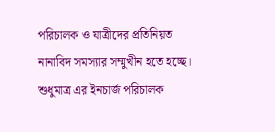পরিচালক ও যাত্রীদের প্রতিনিয়ত নানাবিদ সমস্যার সম্মুখীন হতে হচ্ছে। শুধুমাত্র এর ইনচার্জ পরিচালক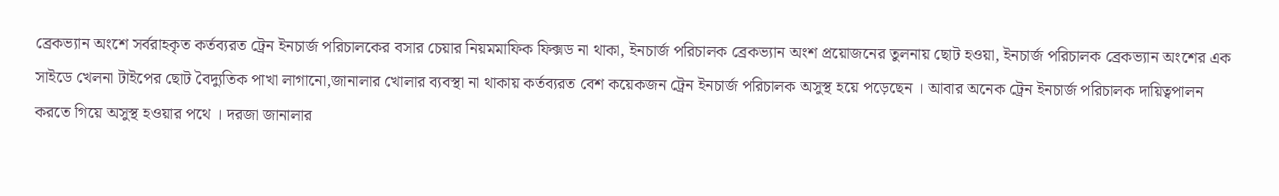ব্রেকভ্যান অংশে সর্বরাহকৃত কর্তব্যরত ট্রেন ইনচার্জ পরিচালকের বসার চেয়ার নিয়মমাফিক ফিক্সড না থাকা, ইনচার্জ পরিচালক ব্রেকভ্যান অংশ প্রয়োজনের তুলনায় ছোট হওয়া, ইনচার্জ পরিচালক ব্রেকভ্যান অংশের এক সাইডে খেলনা টাইপের ছোট বৈদ্যুতিক পাখা লাগানো,জানালার খোলার ব্যবস্থা না থাকায় কর্তব্যরত বেশ কয়েকজন ট্রেন ইনচার্জ পরিচালক অসুস্থ হয়ে পড়েছেন । আবার অনেক ট্রেন ইনচার্জ পরিচালক দায়িত্বপালন করতে গিয়ে অসুস্থ হওয়ার পথে । দরজা জানালার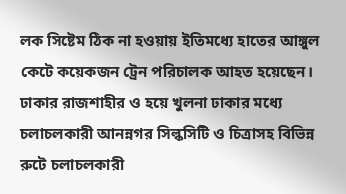লক সিষ্টেম ঠিক না হওয়ায় ইতিমধ্যে হাতের আঙ্গুল কেটে কয়েকজন ট্রেন পরিচালক আহত হয়েছেন। ঢাকার রাজশাহীর ও হয়ে খুলনা ঢাকার মধ্যে চলাচলকারী আনন্নগর সিল্কসিটি ও চিত্রাসহ বিভিন্ন রুটে চলাচলকারী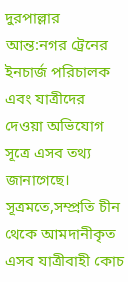দুরপাল্লার আন্ত:নগর ট্রেনের ইনচার্জ পরিচালক এবং যাত্রীদের দেওয়া অভিযোগ সূত্রে এসব তথ্য জানাগেছে।
সূত্রমতে,সম্প্রতি চীন থেকে আমদানীকৃত এসব যাত্রীবাহী কোচ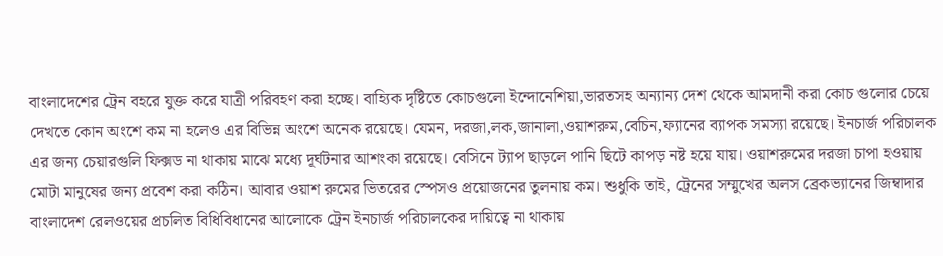বাংলাদেশের ট্রেন বহরে যুক্ত করে যাত্রী পরিবহণ করা হচ্ছে। বাহ্যিক দৃষ্টিতে কোচগুলো ইন্দোনেশিয়া,ভারতসহ অন্যান্য দেশ থেকে আমদানী করা কোচ গুলোর চেয়ে দেখতে কোন অংশে কম না হলেও এর বিভিন্ন অংশে অনেক রয়েছে। যেমন, দরজা,লক,জানালা,ওয়াশরুম,বেচিন,ফ্যানের ব্যাপক সমস্যা রয়েছে। ইনচার্জ পরিচালক এর জন্য চেয়ারগুলি ফিক্সড না থাকায় মাঝে মধ্যে দূর্ঘটনার আশংকা রয়েছে। বেসিনে ট্যাপ ছাড়লে পানি ছিটে কাপড় নষ্ট হয়ে যায়। ওয়াশরুমের দরজা চাপা হওয়ায় মোটা মানুষের জন্য প্রবেশ করা কঠিন। আবার ওয়াশ রুমের ভিতরের স্পেসও প্রয়োজনের তুলনায় কম। শুধুকি তাই, ট্রেনের সম্মুখের অলস ব্রেকভ্যানের জিম্বাদার বাংলাদেশ রেলওয়ের প্রচলিত বিধিবিধানের আলোকে ট্রেন ইনচার্জ পরিচালকের দায়িত্বে না থাকায়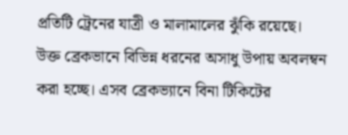প্রতিটি ট্রেনের যাত্রী ও মালামালের ঝুঁকি রয়েছে। উক্ত ব্রেকভানে বিভিন্ন ধরনের অসাধু উপায় অবলম্বন করা হচ্ছে। এসব ব্রেকভ্যানে বিনা টিকিটের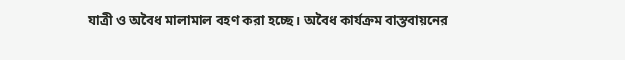যাত্রী ও অবৈধ মালামাল বহণ করা হচ্ছে। অবৈধ কার্যক্রম বাস্তবায়নের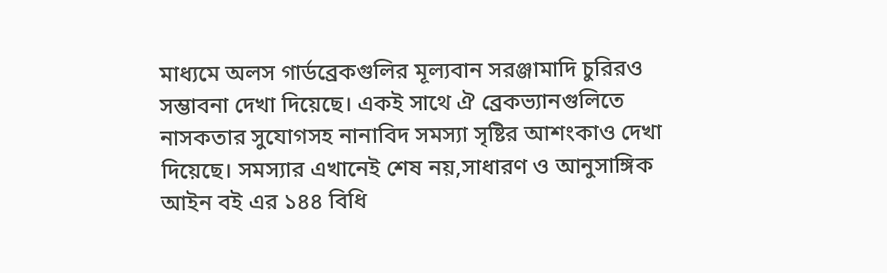মাধ্যমে অলস গার্ডব্রেকগুলির মূল্যবান সরঞ্জামাদি চুরিরও সম্ভাবনা দেখা দিয়েছে। একই সাথে ঐ ব্রেকভ্যানগুলিতে নাসকতার সুযোগসহ নানাবিদ সমস্যা সৃষ্টির আশংকাও দেখা দিয়েছে। সমস্যার এখানেই শেষ নয়,সাধারণ ও আনুসাঙ্গিক আইন বই এর ১৪৪ বিধি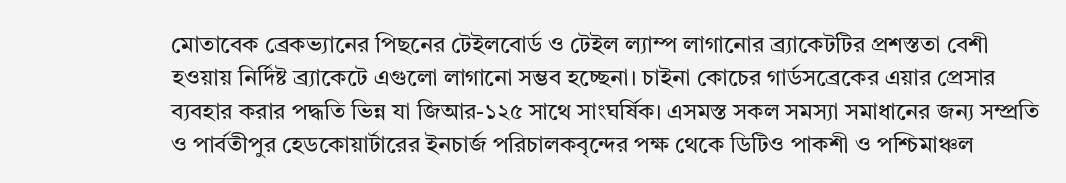মোতাবেক ব্রেকভ্যানের পিছনের টেইলবোর্ড ও টেইল ল্যাম্প লাগানোর ব্র্যাকেটটির প্রশস্ততা বেশী হওয়ায় নির্দিষ্ট ব্র্যাকেটে এগুলো লাগানো সম্ভব হচ্ছেনা। চাইনা কোচের গার্ডসব্রেকের এয়ার প্রেসার ব্যবহার করার পদ্ধতি ভিন্ন যা জিআর-১২৫ সাথে সাংঘর্ষিক। এসমস্ত সকল সমস্যা সমাধানের জন্য সম্প্রতি ও পার্বতীপুর হেডকোয়ার্টারের ইনচার্জ পরিচালকবৃন্দের পক্ষ থেকে ডিটিও পাকশী ও পশ্চিমাঞ্চল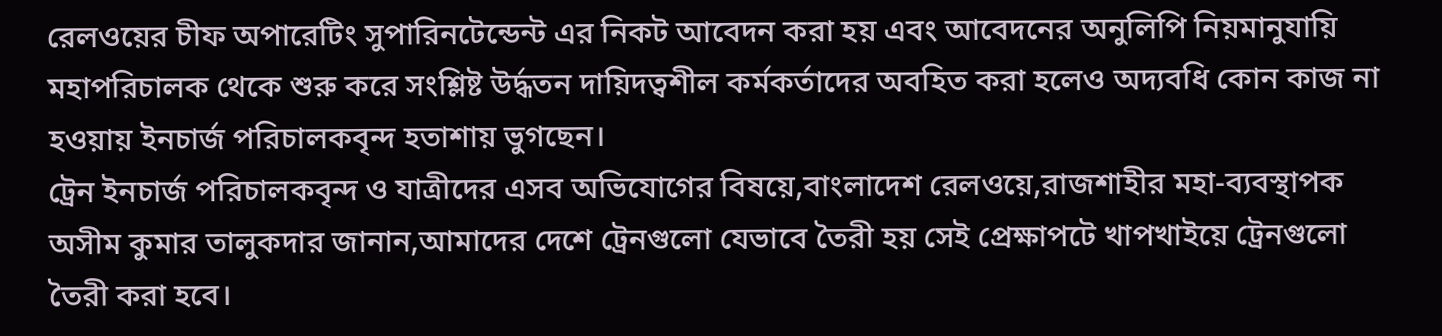রেলওয়ের চীফ অপারেটিং সুপারিনটেন্ডেন্ট এর নিকট আবেদন করা হয় এবং আবেদনের অনুলিপি নিয়মানুযায়ি মহাপরিচালক থেকে শুরু করে সংশ্লিষ্ট উর্দ্ধতন দায়িদত্বশীল কর্মকর্তাদের অবহিত করা হলেও অদ্যবধি কোন কাজ না হওয়ায় ইনচার্জ পরিচালকবৃন্দ হতাশায় ভুগছেন।
ট্রেন ইনচার্জ পরিচালকবৃন্দ ও যাত্রীদের এসব অভিযোগের বিষয়ে,বাংলাদেশ রেলওয়ে,রাজশাহীর মহা-ব্যবস্থাপক অসীম কুমার তালুকদার জানান,আমাদের দেশে ট্রেনগুলো যেভাবে তৈরী হয় সেই প্রেক্ষাপটে খাপখাইয়ে ট্রেনগুলো তৈরী করা হবে।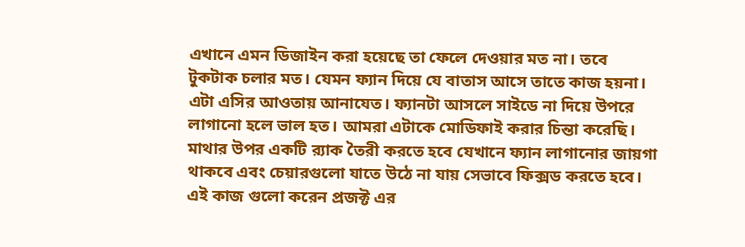এখানে এমন ডিজাইন করা হয়েছে তা ফেলে দেওয়ার মত না। তবে টুকটাক চলার মত। যেমন ফ্যান দিয়ে যে বাতাস আসে তাতে কাজ হয়না। এটা এসির আওতায় আনাযেত। ফ্যানটা আসলে সাইডে না দিয়ে উপরে লাগানো হলে ভাল হত। আমরা এটাকে মোডিফাই করার চিন্তা করেছি। মাথার উপর একটি র‌্যাক তৈরী করতে হবে যেখানে ফ্যান লাগানোর জায়গা থাকবে এবং চেয়ারগুলো যাতে উঠে না যায় সেভাবে ফিক্সড করতে হবে। এই কাজ গুলো করেন প্রজক্ট এর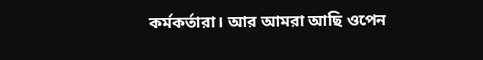কর্মকর্তারা। আর আমরা আছি ওপেন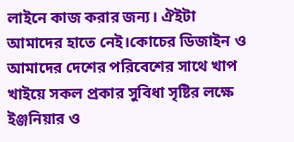লাইনে কাজ করার জন্য। ঐইটা আমাদের হাতে নেই।কোচের ডিজাইন ও আমাদের দেশের পরিবেশের সাথে খাপ খাইয়ে সকল প্রকার সুবিধা সৃষ্টির লক্ষে ইঞ্জনিয়ার ও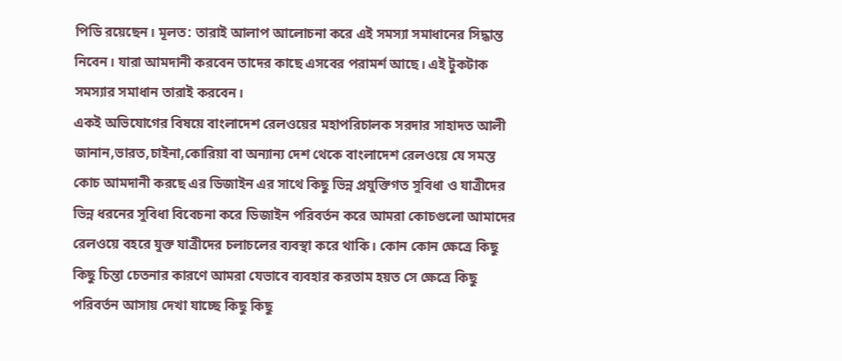পিডি রয়েছেন। মূলত: তারাই আলাপ আলোচনা করে এই সমস্যা সমাধানের সিদ্ধান্ত নিবেন। যারা আমদানী করবেন তাদের কাছে এসবের পরামর্শ আছে। এই টুকটাক সমস্যার সমাধান তারাই করবেন।
একই অভিযোগের বিষয়ে বাংলাদেশ রেলওয়ের মহাপরিচালক সরদার সাহাদত আলী জানান,ভারত,চাইনা,কোরিয়া বা অন্যান্য দেশ থেকে বাংলাদেশ রেলওয়ে যে সমস্ত কোচ আমদানী করছে এর ডিজাইন এর সাথে কিছু ভিন্ন প্রযুক্তিগত সুবিধা ও যাত্রীদের ভিন্ন ধরনের সুবিধা বিবেচনা করে ডিজাইন পরিবর্তন করে আমরা কোচগুলো আমাদের রেলওয়ে বহরে যুক্ত যাত্রীদের চলাচলের ব্যবস্থা করে থাকি। কোন কোন ক্ষেত্রে কিছু কিছু চিন্তা চেতনার কারণে আমরা যেভাবে ব্যবহার করতাম হয়ত সে ক্ষেত্রে কিছু পরিবর্তন আসায় দেখা যাচ্ছে কিছু কিছু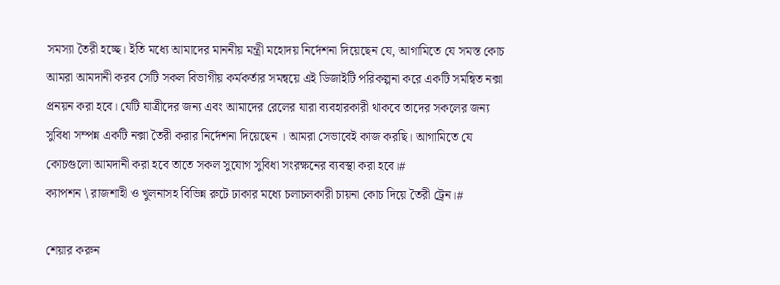সমস্যা তৈরী হচ্ছে। ইতি মধ্যে আমাদের মাননীয় মন্ত্রী মহোদয় নির্দেশনা দিয়েছেন যে, আগামিতে যে সমস্ত কোচ আমরা আমদানী করব সেটি সকল বিভাগীয় কর্মকর্তার সমন্বয়ে এই ডিজাইটি পরিকল্পনা করে একটি সমন্বিত নক্সা প্রনয়ন করা হবে। যেটি যাত্রীদের জন্য এবং আমাদের রেলের যারা ব্যবহারকারী থাকবে তাদের সকলের জন্য সুবিধা সম্পন্ন একটি নক্সা তৈরী করার নির্দেশনা দিয়েছেন । আমরা সেভাবেই কাজ করছি। আগামিতে যে কোচগুলো আমদানী করা হবে তাতে সকল সুযোগ সুবিধা সংরক্ষনের ব্যবস্থা করা হবে।#
ক্যাপশন \ রাজশাহী ও খুলনাসহ বিভিন্ন রুটে ঢাকার মধ্যে চলাচলকারী চায়না কোচ দিয়ে তৈরী ট্রেন।#

শেয়ার করুন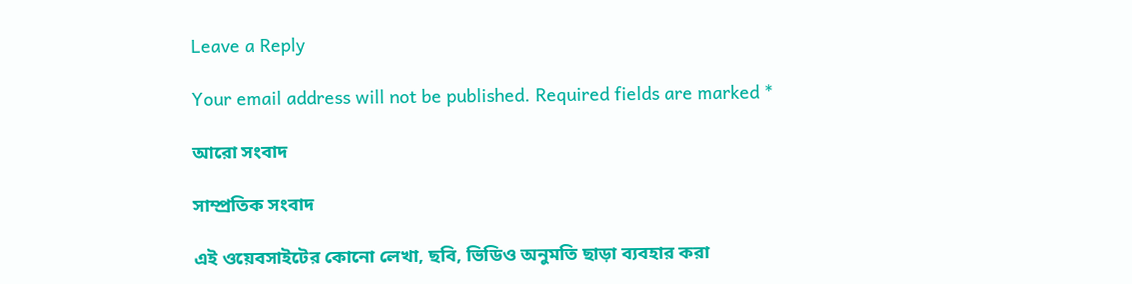Leave a Reply

Your email address will not be published. Required fields are marked *

আরো সংবাদ

সাম্প্রতিক সংবাদ

এই ওয়েবসাইটের কোনো লেখা, ছবি, ভিডিও অনুমতি ছাড়া ব্যবহার করা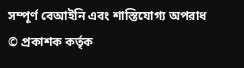সম্পূর্ণ বেআইনি এবং শাস্তিযোগ্য অপরাধ
© প্রকাশক কর্তৃক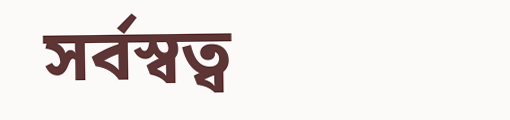সর্বস্বত্ব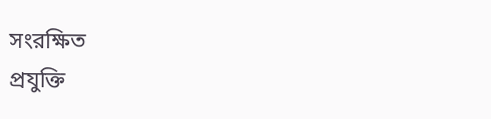সংরক্ষিত
প্রযুক্তি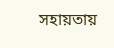সহায়তায়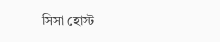সিসা হোস্ট